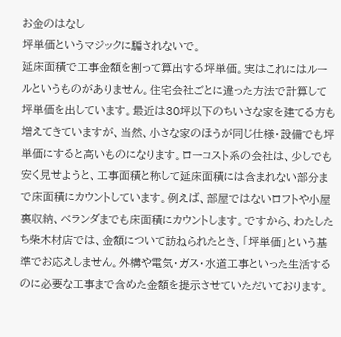お金のはなし
坪単価というマジックに騙されないで。
延床面積で工事金額を割って算出する坪単価。実はこれにはルールというものがありません。住宅会社ごとに違った方法で計算して坪単価を出しています。最近は30坪以下のちいさな家を建てる方も増えてきていますが、当然、小さな家のほうが同じ仕様・設備でも坪単価にすると高いものになります。ローコスト系の会社は、少しでも安く見せようと、工事面積と称して延床面積には含まれない部分まで床面積にカウントしています。例えば、部屋ではないロフトや小屋裏収納、ベランダまでも床面積にカウントします。ですから、わたしたち柴木材店では、金額について訪ねられたとき、「坪単価」という基準でお応えしません。外構や電気・ガス・水道工事といった生活するのに必要な工事まで含めた金額を提示させていただいております。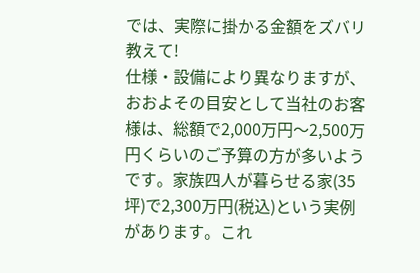では、実際に掛かる金額をズバリ教えて!
仕様・設備により異なりますが、おおよその目安として当社のお客様は、総額で2,000万円〜2,500万円くらいのご予算の方が多いようです。家族四人が暮らせる家(35坪)で2,300万円(税込)という実例があります。これ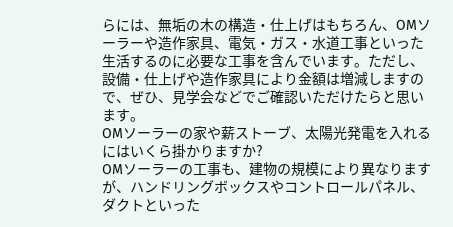らには、無垢の木の構造・仕上げはもちろん、OMソーラーや造作家具、電気・ガス・水道工事といった生活するのに必要な工事を含んでいます。ただし、設備・仕上げや造作家具により金額は増減しますので、ぜひ、見学会などでご確認いただけたらと思います。
OMソーラーの家や薪ストーブ、太陽光発電を入れるにはいくら掛かりますか?
OMソーラーの工事も、建物の規模により異なりますが、ハンドリングボックスやコントロールパネル、ダクトといった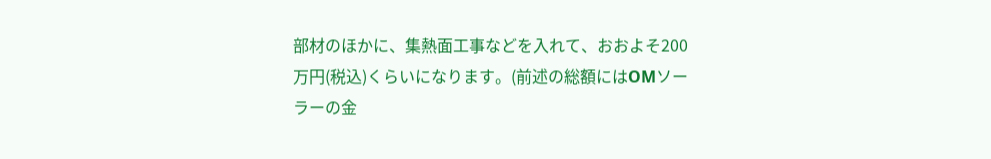部材のほかに、集熱面工事などを入れて、おおよそ200万円(税込)くらいになります。(前述の総額にはOMソーラーの金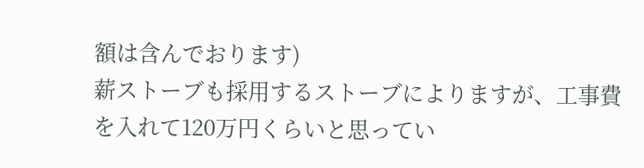額は含んでおります)
薪ストーブも採用するストーブによりますが、工事費を入れて120万円くらいと思ってい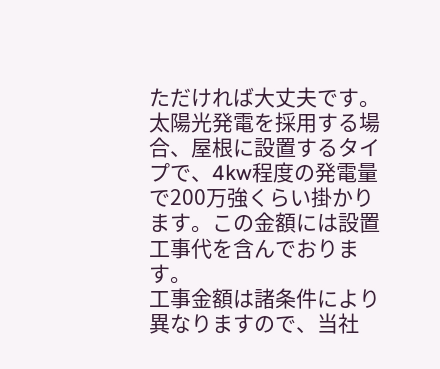ただければ大丈夫です。
太陽光発電を採用する場合、屋根に設置するタイプで、4kw程度の発電量で200万強くらい掛かります。この金額には設置工事代を含んでおります。
工事金額は諸条件により異なりますので、当社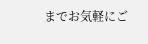までお気軽にご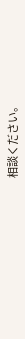相談ください。